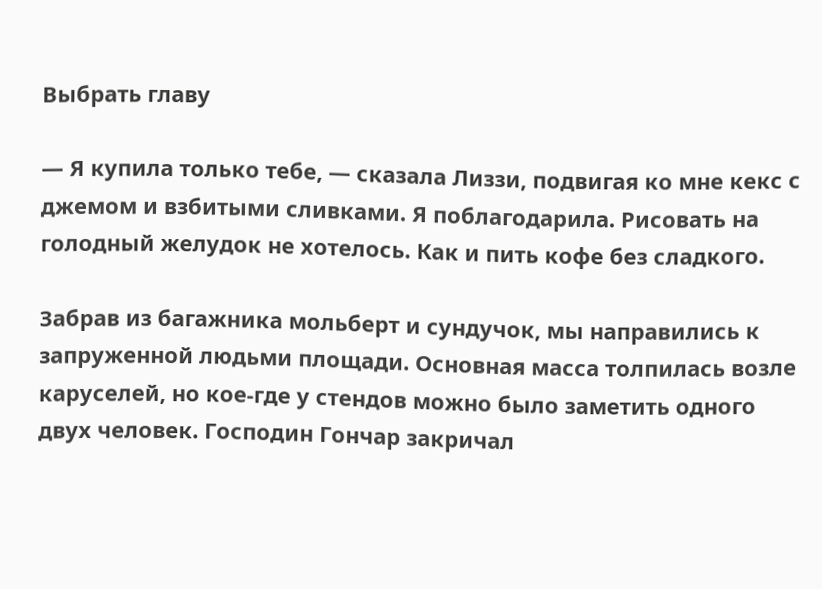Выбрать главу

— Я купила только тебе, — сказала Лиззи, подвигая ко мне кекс с джемом и взбитыми сливками. Я поблагодарила. Рисовать на голодный желудок не хотелось. Как и пить кофе без сладкого.

Забрав из багажника мольберт и сундучок, мы направились к запруженной людьми площади. Основная масса толпилась возле каруселей, но кое-где у стендов можно было заметить одного двух человек. Господин Гончар закричал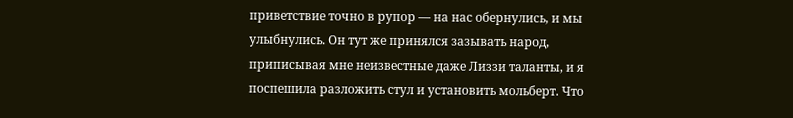приветствие точно в рупор — на нас обернулись, и мы улыбнулись. Он тут же принялся зазывать народ, приписывая мне неизвестные даже Лиззи таланты, и я поспешила разложить стул и установить мольберт. Что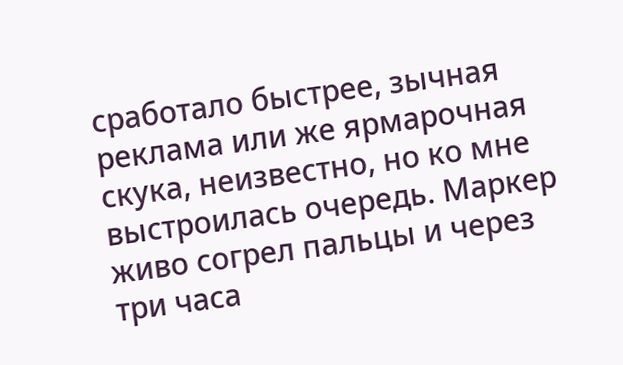сработало быстрее, зычная реклама или же ярмарочная скука, неизвестно, но ко мне выстроилась очередь. Маркер живо согрел пальцы и через три часа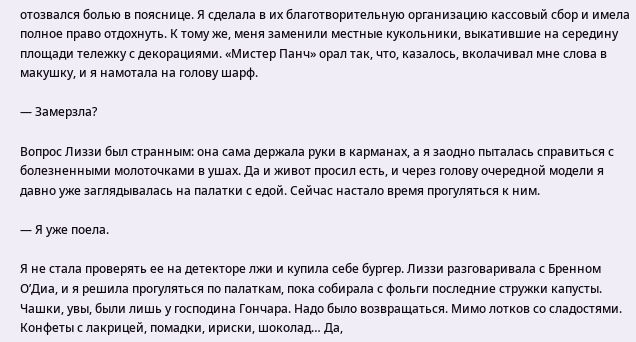отозвался болью в пояснице. Я сделала в их благотворительную организацию кассовый сбор и имела полное право отдохнуть. К тому же, меня заменили местные кукольники, выкатившие на середину площади тележку с декорациями. «Мистер Панч» орал так, что, казалось, вколачивал мне слова в макушку, и я намотала на голову шарф.

— Замерзла?

Вопрос Лиззи был странным: она сама держала руки в карманах, а я заодно пыталась справиться с болезненными молоточками в ушах. Да и живот просил есть, и через голову очередной модели я давно уже заглядывалась на палатки с едой. Сейчас настало время прогуляться к ним.

— Я уже поела.

Я не стала проверять ее на детекторе лжи и купила себе бургер. Лиззи разговаривала с Бренном О’Диа, и я решила прогуляться по палаткам, пока собирала с фольги последние стружки капусты. Чашки, увы, были лишь у господина Гончара. Надо было возвращаться. Мимо лотков со сладостями. Конфеты с лакрицей, помадки, ириски, шоколад… Да,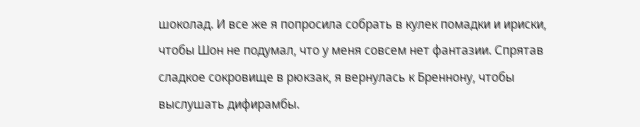шоколад. И все же я попросила собрать в кулек помадки и ириски, чтобы Шон не подумал, что у меня совсем нет фантазии. Спрятав сладкое сокровище в рюкзак, я вернулась к Бреннону, чтобы выслушать дифирамбы.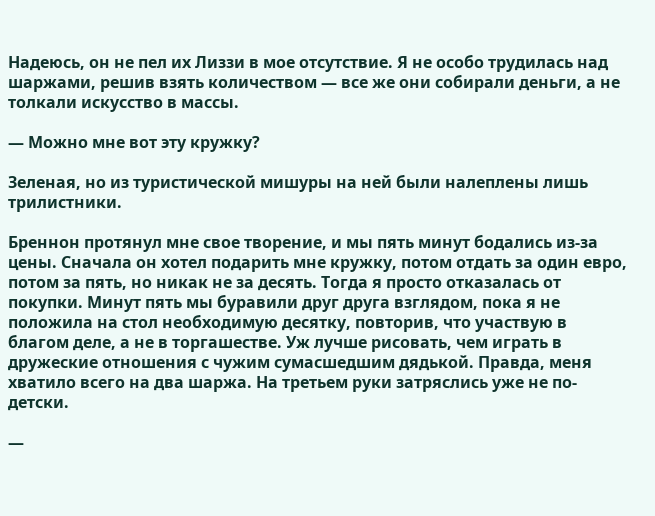Надеюсь, он не пел их Лиззи в мое отсутствие. Я не особо трудилась над шаржами, решив взять количеством — все же они собирали деньги, а не толкали искусство в массы.

— Можно мне вот эту кружку?

Зеленая, но из туристической мишуры на ней были налеплены лишь трилистники.

Бреннон протянул мне свое творение, и мы пять минут бодались из-за цены. Сначала он хотел подарить мне кружку, потом отдать за один евро, потом за пять, но никак не за десять. Тогда я просто отказалась от покупки. Минут пять мы буравили друг друга взглядом, пока я не положила на стол необходимую десятку, повторив, что участвую в благом деле, а не в торгашестве. Уж лучше рисовать, чем играть в дружеские отношения с чужим сумасшедшим дядькой. Правда, меня хватило всего на два шаржа. На третьем руки затряслись уже не по-детски.

—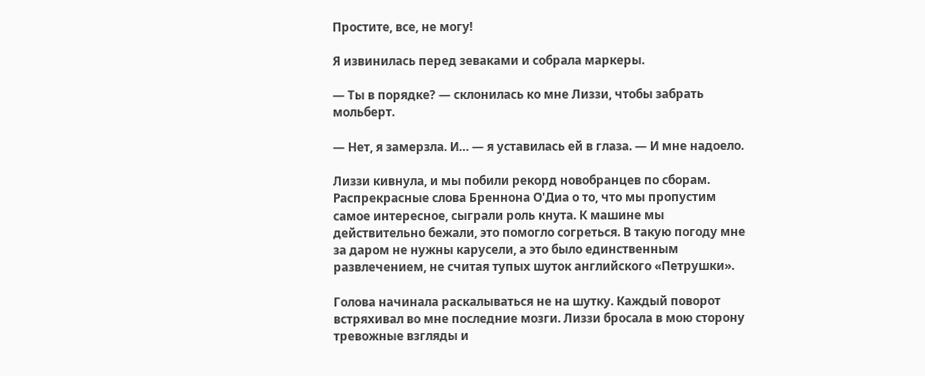Простите, все, не могу!

Я извинилась перед зеваками и собрала маркеры.

— Ты в порядке? — склонилась ко мне Лиззи, чтобы забрать мольберт.

— Нет, я замерзла. И… — я уставилась ей в глаза. — И мне надоело.

Лиззи кивнула, и мы побили рекорд новобранцев по сборам. Распрекрасные слова Бреннона О'Диа о то, что мы пропустим самое интересное, сыграли роль кнута. К машине мы действительно бежали, это помогло согреться. В такую погоду мне за даром не нужны карусели, а это было единственным развлечением, не считая тупых шуток английского «Петрушки».

Голова начинала раскалываться не на шутку. Каждый поворот встряхивал во мне последние мозги. Лиззи бросала в мою сторону тревожные взгляды и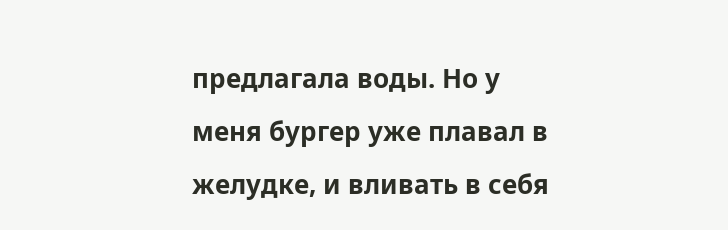предлагала воды. Но у меня бургер уже плавал в желудке, и вливать в себя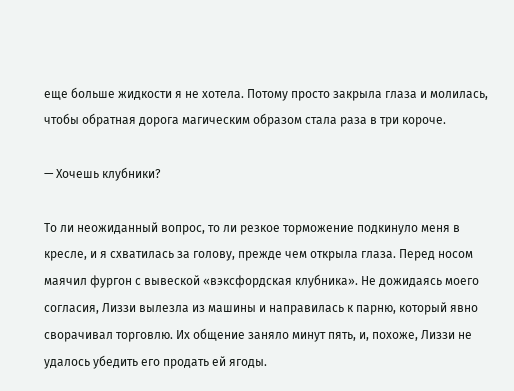еще больше жидкости я не хотела. Потому просто закрыла глаза и молилась, чтобы обратная дорога магическим образом стала раза в три короче.

— Хочешь клубники?

То ли неожиданный вопрос, то ли резкое торможение подкинуло меня в кресле, и я схватилась за голову, прежде чем открыла глаза. Перед носом маячил фургон с вывеской «вэксфордская клубника». Не дожидаясь моего согласия, Лиззи вылезла из машины и направилась к парню, который явно сворачивал торговлю. Их общение заняло минут пять, и, похоже, Лиззи не удалось убедить его продать ей ягоды.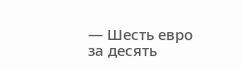— Шесть евро за десять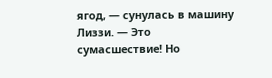ягод, — сунулась в машину Лиззи. — Это сумасшествие! Но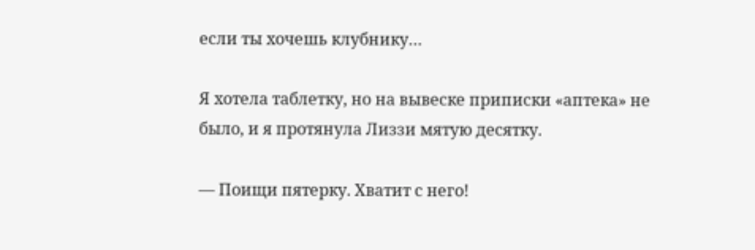если ты хочешь клубнику…

Я хотела таблетку, но на вывеске приписки «аптека» не было, и я протянула Лиззи мятую десятку.

— Поищи пятерку. Хватит с него!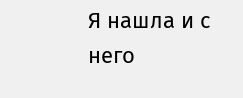Я нашла и с него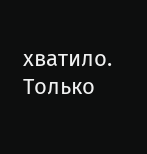хватило. Только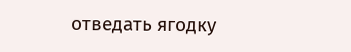отведать ягодку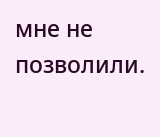мне не позволили.